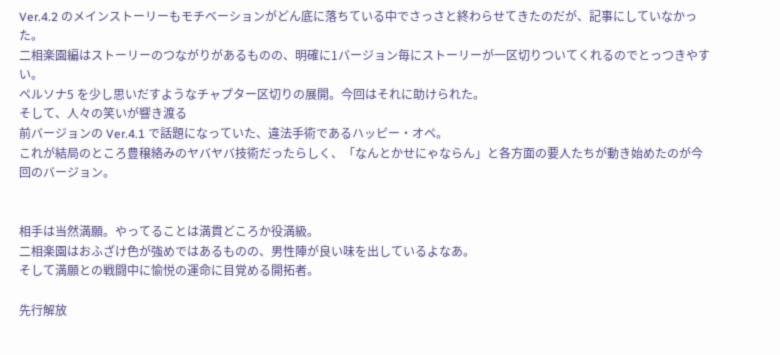Ver.4.2 のメインストーリーもモチベーションがどん底に落ちている中でさっさと終わらせてきたのだが、記事にしていなかった。
二相楽園編はストーリーのつながりがあるものの、明確に1バージョン毎にストーリーが一区切りついてくれるのでとっつきやすい。
ペルソナ5 を少し思いだすようなチャプター区切りの展開。今回はそれに助けられた。
そして、人々の笑いが響き渡る
前バージョンの Ver.4.1 で話題になっていた、違法手術であるハッピー・オペ。
これが結局のところ豊穣絡みのヤバヤバ技術だったらしく、「なんとかせにゃならん」と各方面の要人たちが動き始めたのが今回のバージョン。


相手は当然満願。やってることは満貫どころか役満級。
二相楽園はおふざけ色が強めではあるものの、男性陣が良い味を出しているよなあ。
そして満願との戦闘中に愉悦の運命に目覚める開拓者。

先行解放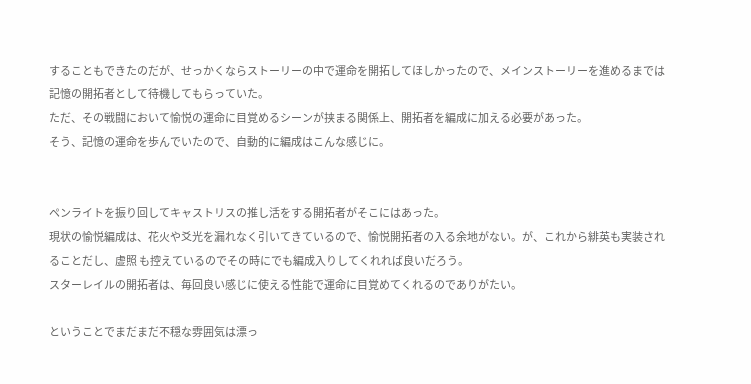することもできたのだが、せっかくならストーリーの中で運命を開拓してほしかったので、メインストーリーを進めるまでは記憶の開拓者として待機してもらっていた。
ただ、その戦闘において愉悦の運命に目覚めるシーンが挟まる関係上、開拓者を編成に加える必要があった。
そう、記憶の運命を歩んでいたので、自動的に編成はこんな感じに。


ペンライトを振り回してキャストリスの推し活をする開拓者がそこにはあった。
現状の愉悦編成は、花火や爻光を漏れなく引いてきているので、愉悦開拓者の入る余地がない。が、これから緋英も実装されることだし、虚照 も控えているのでその時にでも編成入りしてくれれば良いだろう。
スターレイルの開拓者は、毎回良い感じに使える性能で運命に目覚めてくれるのでありがたい。

ということでまだまだ不穏な雰囲気は漂っ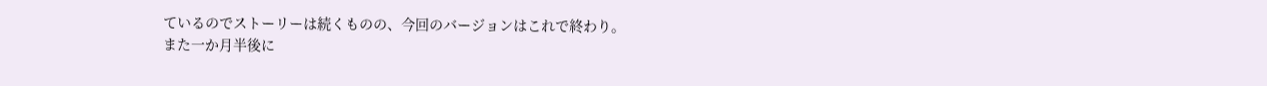ているのでストーリーは続くものの、今回のバージョンはこれで終わり。
また一か月半後に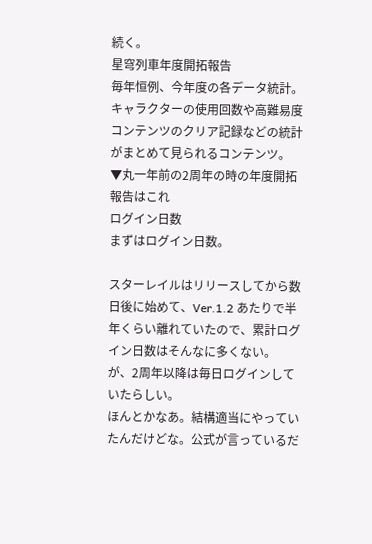続く。
星穹列車年度開拓報告
毎年恒例、今年度の各データ統計。
キャラクターの使用回数や高難易度コンテンツのクリア記録などの統計がまとめて見られるコンテンツ。
▼丸一年前の2周年の時の年度開拓報告はこれ
ログイン日数
まずはログイン日数。

スターレイルはリリースしてから数日後に始めて、Ver.1.2 あたりで半年くらい離れていたので、累計ログイン日数はそんなに多くない。
が、2周年以降は毎日ログインしていたらしい。
ほんとかなあ。結構適当にやっていたんだけどな。公式が言っているだ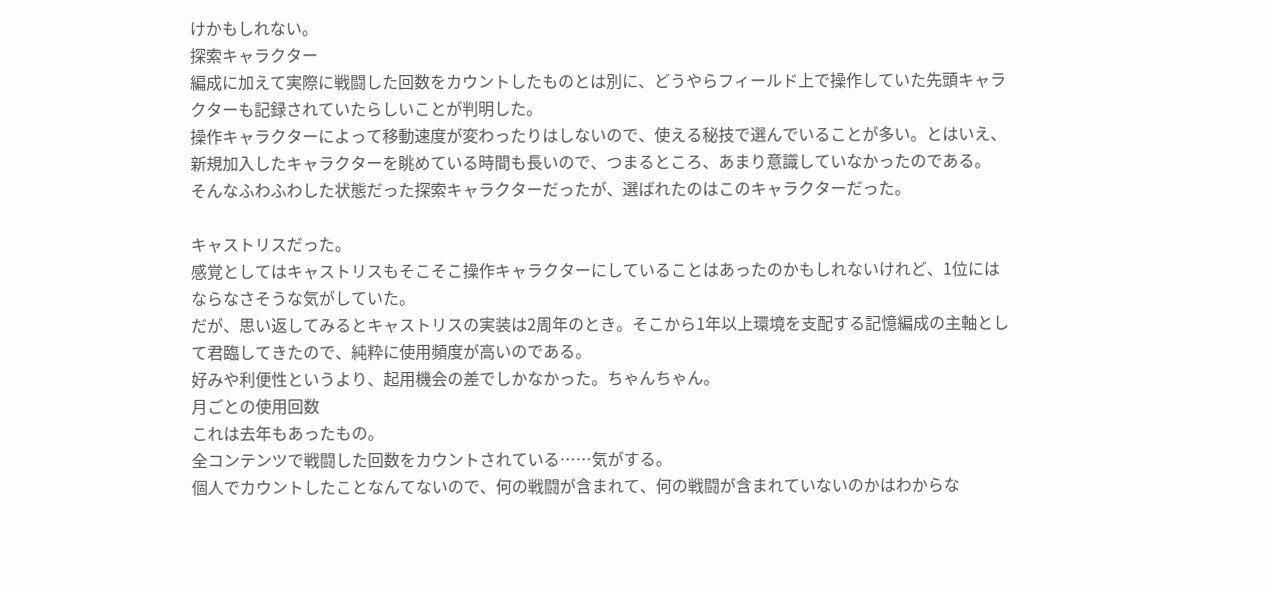けかもしれない。
探索キャラクター
編成に加えて実際に戦闘した回数をカウントしたものとは別に、どうやらフィールド上で操作していた先頭キャラクターも記録されていたらしいことが判明した。
操作キャラクターによって移動速度が変わったりはしないので、使える秘技で選んでいることが多い。とはいえ、新規加入したキャラクターを眺めている時間も長いので、つまるところ、あまり意識していなかったのである。
そんなふわふわした状態だった探索キャラクターだったが、選ばれたのはこのキャラクターだった。

キャストリスだった。
感覚としてはキャストリスもそこそこ操作キャラクターにしていることはあったのかもしれないけれど、1位にはならなさそうな気がしていた。
だが、思い返してみるとキャストリスの実装は2周年のとき。そこから1年以上環境を支配する記憶編成の主軸として君臨してきたので、純粋に使用頻度が高いのである。
好みや利便性というより、起用機会の差でしかなかった。ちゃんちゃん。
月ごとの使用回数
これは去年もあったもの。
全コンテンツで戦闘した回数をカウントされている……気がする。
個人でカウントしたことなんてないので、何の戦闘が含まれて、何の戦闘が含まれていないのかはわからな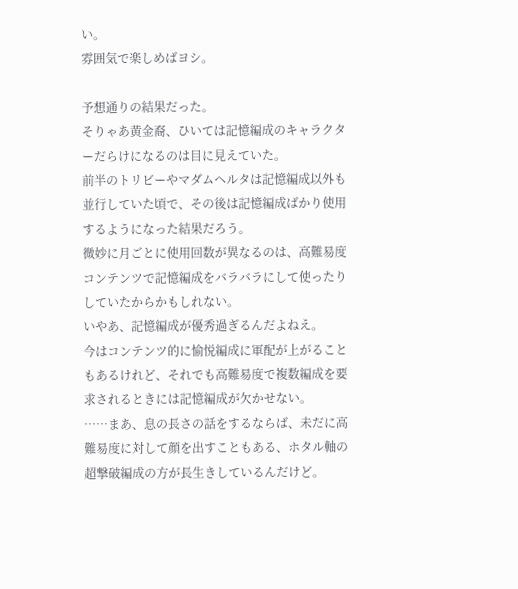い。
雰囲気で楽しめばヨシ。

予想通りの結果だった。
そりゃあ黄金裔、ひいては記憶編成のキャラクターだらけになるのは目に見えていた。
前半のトリビーやマダムヘルタは記憶編成以外も並行していた頃で、その後は記憶編成ばかり使用するようになった結果だろう。
微妙に月ごとに使用回数が異なるのは、高難易度コンテンツで記憶編成をバラバラにして使ったりしていたからかもしれない。
いやあ、記憶編成が優秀過ぎるんだよねえ。
今はコンテンツ的に愉悦編成に軍配が上がることもあるけれど、それでも高難易度で複数編成を要求されるときには記憶編成が欠かせない。
……まあ、息の長さの話をするならば、未だに高難易度に対して顔を出すこともある、ホタル軸の超撃破編成の方が長生きしているんだけど。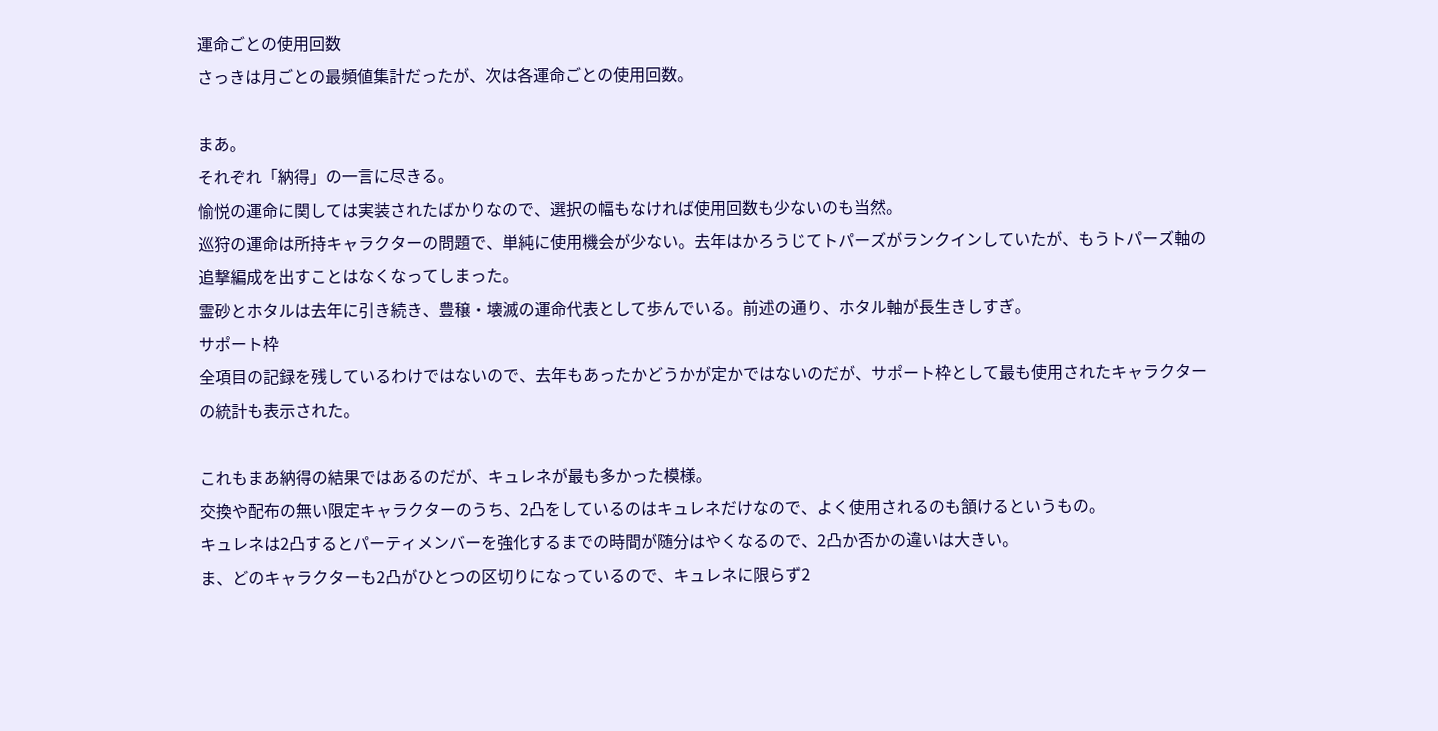運命ごとの使用回数
さっきは月ごとの最頻値集計だったが、次は各運命ごとの使用回数。

まあ。
それぞれ「納得」の一言に尽きる。
愉悦の運命に関しては実装されたばかりなので、選択の幅もなければ使用回数も少ないのも当然。
巡狩の運命は所持キャラクターの問題で、単純に使用機会が少ない。去年はかろうじてトパーズがランクインしていたが、もうトパーズ軸の追撃編成を出すことはなくなってしまった。
霊砂とホタルは去年に引き続き、豊穣・壊滅の運命代表として歩んでいる。前述の通り、ホタル軸が長生きしすぎ。
サポート枠
全項目の記録を残しているわけではないので、去年もあったかどうかが定かではないのだが、サポート枠として最も使用されたキャラクターの統計も表示された。

これもまあ納得の結果ではあるのだが、キュレネが最も多かった模様。
交換や配布の無い限定キャラクターのうち、2凸をしているのはキュレネだけなので、よく使用されるのも頷けるというもの。
キュレネは2凸するとパーティメンバーを強化するまでの時間が随分はやくなるので、2凸か否かの違いは大きい。
ま、どのキャラクターも2凸がひとつの区切りになっているので、キュレネに限らず2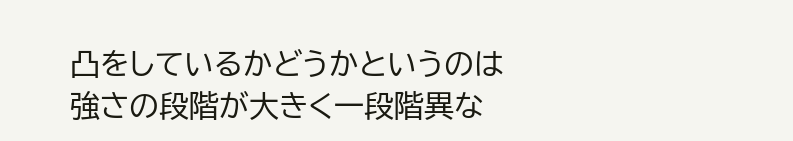凸をしているかどうかというのは強さの段階が大きく一段階異な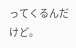ってくるんだけど。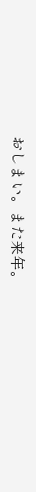おしまい。また来年。